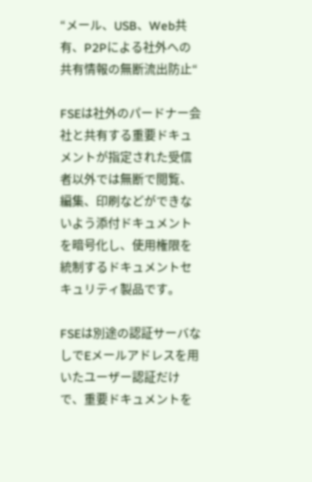“メール、USB、Web共有、P2Pによる社外への共有情報の無断流出防止“

FSEは社外のパードナー会社と共有する重要ドキュメントが指定された受信者以外では無断で閲覧、編集、印刷などができないよう添付ドキュメントを暗号化し、使用権限を統制するドキュメントセキュリティ製品です。

FSEは別途の認証サーバなしでEメールアドレスを用いたユーザー認証だけで、重要ドキュメントを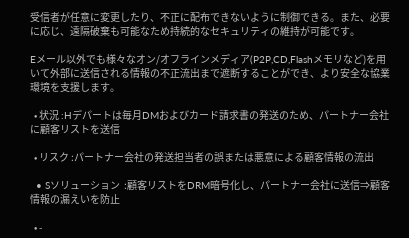受信者が任意に変更したり、不正に配布できないように制御できる。また、必要に応じ、遠隔破棄も可能なため持続的なセキュリティの維持が可能です。

Eメール以外でも様々なオン/オフラインメディア(P2P,CD,Flashメモリなど)を用いて外部に送信される情報の不正流出まで遮断することができ、より安全な協業環境を支援します。

  • 状況 :Hデパートは毎月DMおよびカード請求書の発送のため、パートナー会社に顧客リストを送信

  • リスク :パートナー会社の発送担当者の誤または悪意による顧客情報の流出

  • Sソリューション  :顧客リストをDRM暗号化し、パートナー会社に送信⇒顧客情報の漏えいを防止

  • -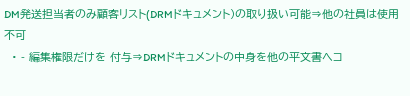DM発送担当者のみ顧客リスト(DRMドキュメント)の取り扱い可能⇒他の社員は使用不可
  • - 編集権限だけを 付与⇒DRMドキュメントの中身を他の平文書へコ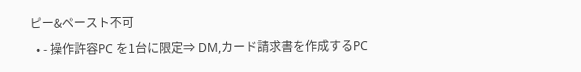ピー&ペースト不可
  • - 操作許容PC を1台に限定⇒ DM,カード請求書を作成するPC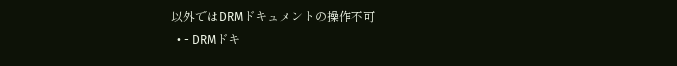以外ではDRMドキュメントの操作不可
  • - DRMドキ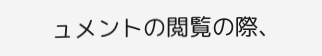ュメントの閲覧の際、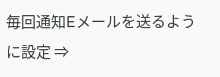毎回通知Eメールを送るように設定 ⇒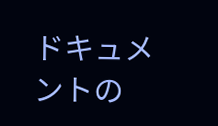ドキュメントの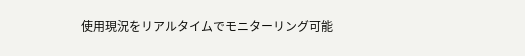使用現況をリアルタイムでモニターリング可能